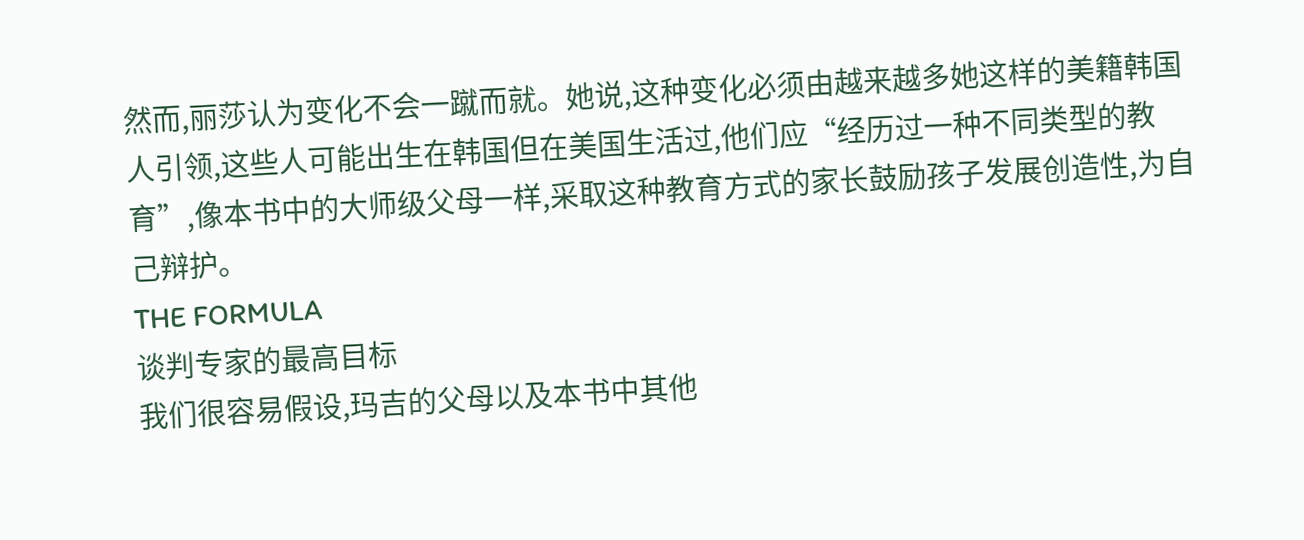然而,丽莎认为变化不会一蹴而就。她说,这种变化必须由越来越多她这样的美籍韩国人引领,这些人可能出生在韩国但在美国生活过,他们应“经历过一种不同类型的教育”,像本书中的大师级父母一样,采取这种教育方式的家长鼓励孩子发展创造性,为自己辩护。
THE FORMULA
谈判专家的最高目标
我们很容易假设,玛吉的父母以及本书中其他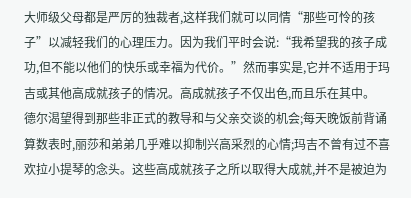大师级父母都是严厉的独裁者,这样我们就可以同情“那些可怜的孩子”以减轻我们的心理压力。因为我们平时会说:“我希望我的孩子成功,但不能以他们的快乐或幸福为代价。”然而事实是,它并不适用于玛吉或其他高成就孩子的情况。高成就孩子不仅出色,而且乐在其中。
德尔渴望得到那些非正式的教导和与父亲交谈的机会;每天晚饭前背诵算数表时,丽莎和弟弟几乎难以抑制兴高采烈的心情;玛吉不曾有过不喜欢拉小提琴的念头。这些高成就孩子之所以取得大成就,并不是被迫为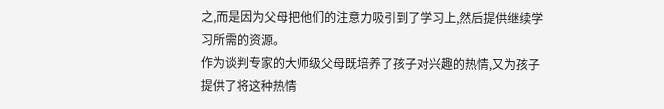之,而是因为父母把他们的注意力吸引到了学习上,然后提供继续学习所需的资源。
作为谈判专家的大师级父母既培养了孩子对兴趣的热情,又为孩子提供了将这种热情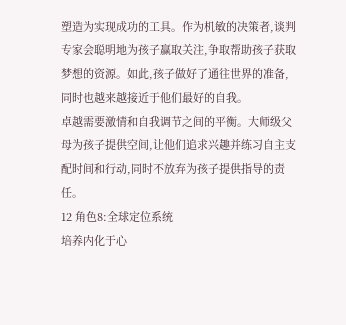塑造为实现成功的工具。作为机敏的决策者,谈判专家会聪明地为孩子赢取关注,争取帮助孩子获取梦想的资源。如此,孩子做好了通往世界的准备,同时也越来越接近于他们最好的自我。
卓越需要激情和自我调节之间的平衡。大师级父母为孩子提供空间,让他们追求兴趣并练习自主支配时间和行动,同时不放弃为孩子提供指导的责任。
12 角色8:全球定位系统
培养内化于心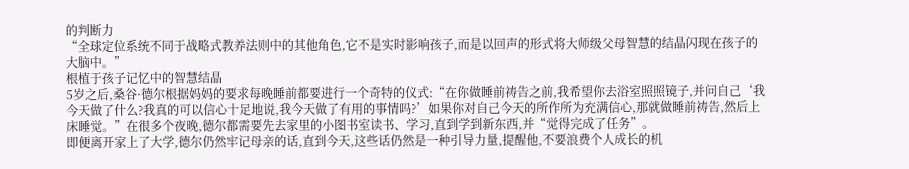的判断力
“全球定位系统不同于战略式教养法则中的其他角色,它不是实时影响孩子,而是以回声的形式将大师级父母智慧的结晶闪现在孩子的大脑中。”
根植于孩子记忆中的智慧结晶
5岁之后,桑谷·德尔根据妈妈的要求每晚睡前都要进行一个奇特的仪式:“在你做睡前祷告之前,我希望你去浴室照照镜子,并问自己‘我今天做了什么?我真的可以信心十足地说,我今天做了有用的事情吗?’如果你对自己今天的所作所为充满信心,那就做睡前祷告,然后上床睡觉。”在很多个夜晚,德尔都需要先去家里的小图书室读书、学习,直到学到新东西,并“觉得完成了任务”。
即便离开家上了大学,德尔仍然牢记母亲的话,直到今天,这些话仍然是一种引导力量,提醒他,不要浪费个人成长的机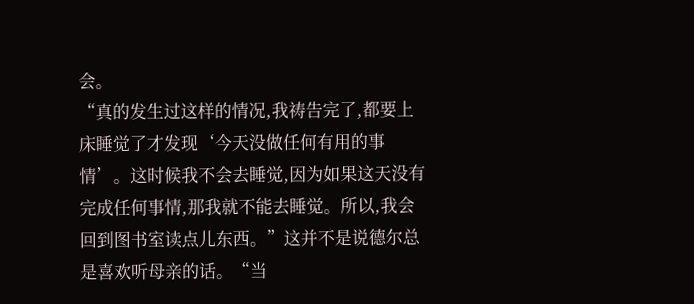会。
“真的发生过这样的情况,我祷告完了,都要上床睡觉了才发现‘今天没做任何有用的事情’。这时候我不会去睡觉,因为如果这天没有完成任何事情,那我就不能去睡觉。所以,我会回到图书室读点儿东西。”这并不是说德尔总是喜欢听母亲的话。“当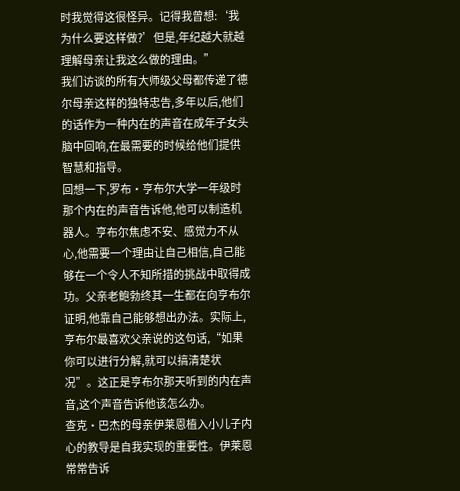时我觉得这很怪异。记得我曾想:‘我为什么要这样做?’但是,年纪越大就越理解母亲让我这么做的理由。”
我们访谈的所有大师级父母都传递了德尔母亲这样的独特忠告,多年以后,他们的话作为一种内在的声音在成年子女头脑中回响,在最需要的时候给他们提供智慧和指导。
回想一下,罗布·亨布尔大学一年级时那个内在的声音告诉他,他可以制造机器人。亨布尔焦虑不安、感觉力不从心,他需要一个理由让自己相信,自己能够在一个令人不知所措的挑战中取得成功。父亲老鲍勃终其一生都在向亨布尔证明,他靠自己能够想出办法。实际上,亨布尔最喜欢父亲说的这句话,“如果你可以进行分解,就可以搞清楚状况”。这正是亨布尔那天听到的内在声音,这个声音告诉他该怎么办。
查克·巴杰的母亲伊莱恩植入小儿子内心的教导是自我实现的重要性。伊莱恩常常告诉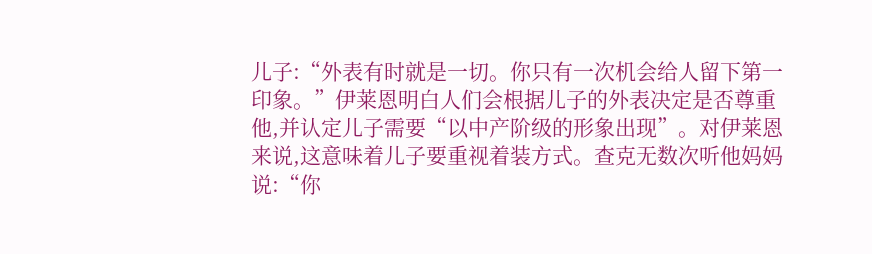儿子:“外表有时就是一切。你只有一次机会给人留下第一印象。”伊莱恩明白人们会根据儿子的外表决定是否尊重他,并认定儿子需要“以中产阶级的形象出现”。对伊莱恩来说,这意味着儿子要重视着装方式。查克无数次听他妈妈说:“你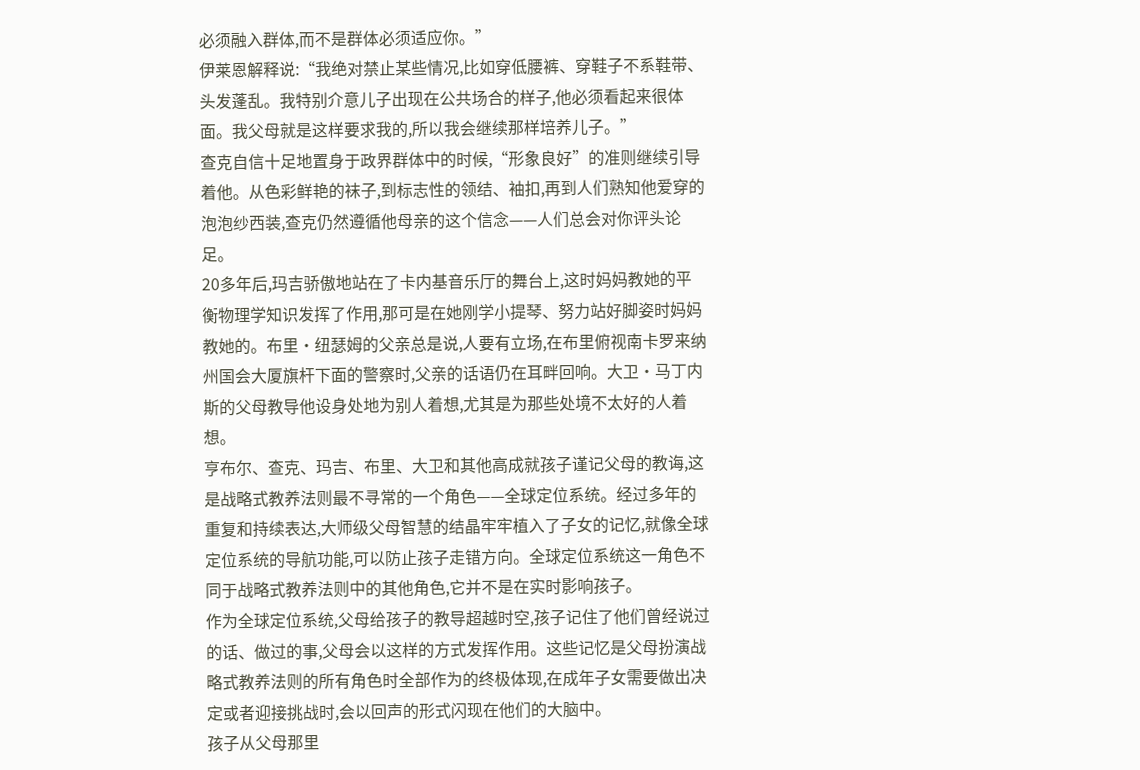必须融入群体,而不是群体必须适应你。”
伊莱恩解释说:“我绝对禁止某些情况,比如穿低腰裤、穿鞋子不系鞋带、头发蓬乱。我特别介意儿子出现在公共场合的样子,他必须看起来很体面。我父母就是这样要求我的,所以我会继续那样培养儿子。”
查克自信十足地置身于政界群体中的时候,“形象良好”的准则继续引导着他。从色彩鲜艳的袜子,到标志性的领结、袖扣,再到人们熟知他爱穿的泡泡纱西装,查克仍然遵循他母亲的这个信念——人们总会对你评头论足。
20多年后,玛吉骄傲地站在了卡内基音乐厅的舞台上,这时妈妈教她的平衡物理学知识发挥了作用,那可是在她刚学小提琴、努力站好脚姿时妈妈教她的。布里·纽瑟姆的父亲总是说,人要有立场,在布里俯视南卡罗来纳州国会大厦旗杆下面的警察时,父亲的话语仍在耳畔回响。大卫·马丁内斯的父母教导他设身处地为别人着想,尤其是为那些处境不太好的人着想。
亨布尔、查克、玛吉、布里、大卫和其他高成就孩子谨记父母的教诲,这是战略式教养法则最不寻常的一个角色——全球定位系统。经过多年的重复和持续表达,大师级父母智慧的结晶牢牢植入了子女的记忆,就像全球定位系统的导航功能,可以防止孩子走错方向。全球定位系统这一角色不同于战略式教养法则中的其他角色,它并不是在实时影响孩子。
作为全球定位系统,父母给孩子的教导超越时空,孩子记住了他们曾经说过的话、做过的事,父母会以这样的方式发挥作用。这些记忆是父母扮演战略式教养法则的所有角色时全部作为的终极体现,在成年子女需要做出决定或者迎接挑战时,会以回声的形式闪现在他们的大脑中。
孩子从父母那里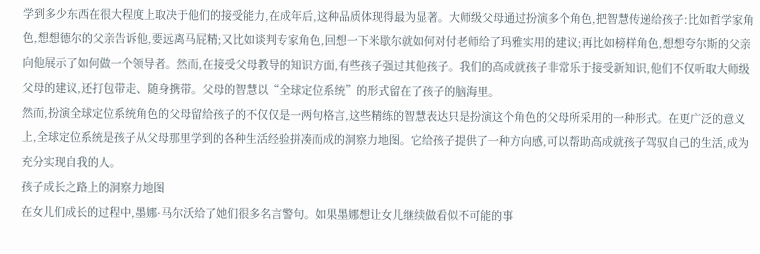学到多少东西在很大程度上取决于他们的接受能力,在成年后,这种品质体现得最为显著。大师级父母通过扮演多个角色,把智慧传递给孩子:比如哲学家角色,想想德尔的父亲告诉他,要远离马屁精;又比如谈判专家角色,回想一下米歇尔就如何对付老师给了玛雅实用的建议;再比如榜样角色,想想夸尔斯的父亲向他展示了如何做一个领导者。然而,在接受父母教导的知识方面,有些孩子强过其他孩子。我们的高成就孩子非常乐于接受新知识,他们不仅听取大师级父母的建议,还打包带走、随身携带。父母的智慧以“全球定位系统”的形式留在了孩子的脑海里。
然而,扮演全球定位系统角色的父母留给孩子的不仅仅是一两句格言,这些精练的智慧表达只是扮演这个角色的父母所采用的一种形式。在更广泛的意义上,全球定位系统是孩子从父母那里学到的各种生活经验拼凑而成的洞察力地图。它给孩子提供了一种方向感,可以帮助高成就孩子驾驭自己的生活,成为充分实现自我的人。
孩子成长之路上的洞察力地图
在女儿们成长的过程中,墨娜·马尔沃给了她们很多名言警句。如果墨娜想让女儿继续做看似不可能的事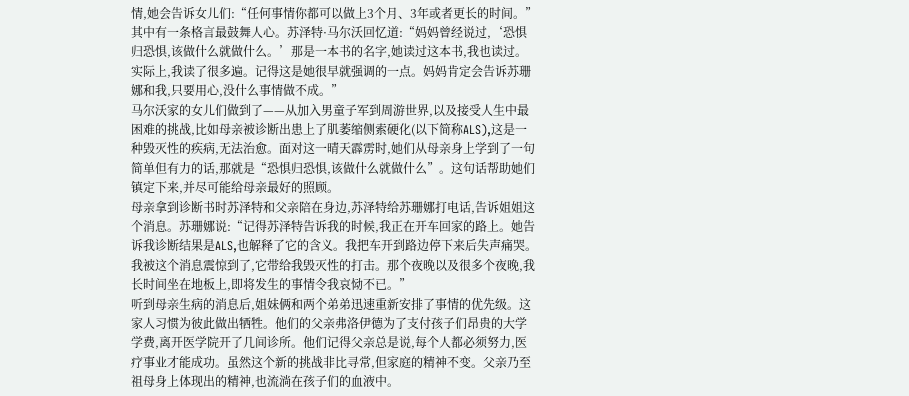情,她会告诉女儿们:“任何事情你都可以做上3个月、3年或者更长的时间。”
其中有一条格言最鼓舞人心。苏泽特·马尔沃回忆道:“妈妈曾经说过,‘恐惧归恐惧,该做什么就做什么。’那是一本书的名字,她读过这本书,我也读过。实际上,我读了很多遍。记得这是她很早就强调的一点。妈妈肯定会告诉苏珊娜和我,只要用心,没什么事情做不成。”
马尔沃家的女儿们做到了——从加入男童子军到周游世界,以及接受人生中最困难的挑战,比如母亲被诊断出患上了肌萎缩侧索硬化(以下简称ALS),这是一种毁灭性的疾病,无法治愈。面对这一晴天霹雳时,她们从母亲身上学到了一句简单但有力的话,那就是“恐惧归恐惧,该做什么就做什么”。这句话帮助她们镇定下来,并尽可能给母亲最好的照顾。
母亲拿到诊断书时苏泽特和父亲陪在身边,苏泽特给苏珊娜打电话,告诉姐姐这个消息。苏珊娜说:“记得苏泽特告诉我的时候,我正在开车回家的路上。她告诉我诊断结果是ALS,也解释了它的含义。我把车开到路边停下来后失声痛哭。我被这个消息震惊到了,它带给我毁灭性的打击。那个夜晚以及很多个夜晚,我长时间坐在地板上,即将发生的事情令我哀恸不已。”
听到母亲生病的消息后,姐妹俩和两个弟弟迅速重新安排了事情的优先级。这家人习惯为彼此做出牺牲。他们的父亲弗洛伊德为了支付孩子们昂贵的大学学费,离开医学院开了几间诊所。他们记得父亲总是说,每个人都必须努力,医疗事业才能成功。虽然这个新的挑战非比寻常,但家庭的精神不变。父亲乃至祖母身上体现出的精神,也流淌在孩子们的血液中。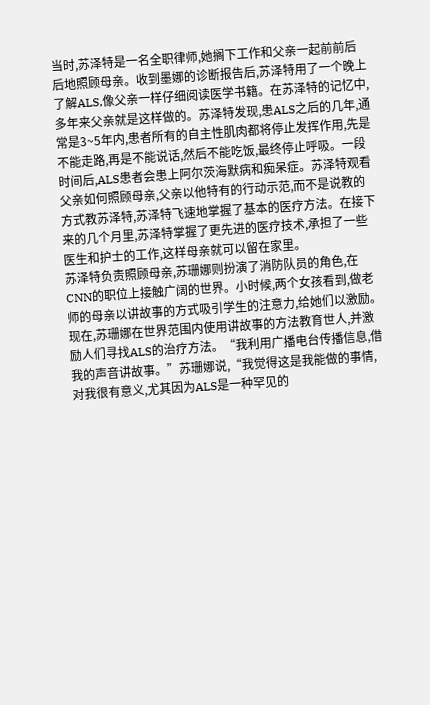当时,苏泽特是一名全职律师,她搁下工作和父亲一起前前后后地照顾母亲。收到墨娜的诊断报告后,苏泽特用了一个晚上了解ALS,像父亲一样仔细阅读医学书籍。在苏泽特的记忆中,多年来父亲就是这样做的。苏泽特发现,患ALS之后的几年,通常是3~5年内,患者所有的自主性肌肉都将停止发挥作用,先是不能走路,再是不能说话,然后不能吃饭,最终停止呼吸。一段时间后,ALS患者会患上阿尔茨海默病和痴呆症。苏泽特观看父亲如何照顾母亲,父亲以他特有的行动示范,而不是说教的方式教苏泽特,苏泽特飞速地掌握了基本的医疗方法。在接下来的几个月里,苏泽特掌握了更先进的医疗技术,承担了一些医生和护士的工作,这样母亲就可以留在家里。
苏泽特负责照顾母亲,苏珊娜则扮演了消防队员的角色,在CNN的职位上接触广阔的世界。小时候,两个女孩看到,做老师的母亲以讲故事的方式吸引学生的注意力,给她们以激励。现在,苏珊娜在世界范围内使用讲故事的方法教育世人,并激励人们寻找ALS的治疗方法。“我利用广播电台传播信息,借我的声音讲故事。”苏珊娜说,“我觉得这是我能做的事情,对我很有意义,尤其因为ALS是一种罕见的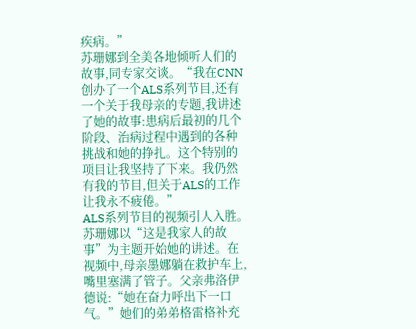疾病。”
苏珊娜到全美各地倾听人们的故事,同专家交谈。“我在CNN创办了一个ALS系列节目,还有一个关于我母亲的专题,我讲述了她的故事:患病后最初的几个阶段、治病过程中遇到的各种挑战和她的挣扎。这个特别的项目让我坚持了下来。我仍然有我的节目,但关于ALS的工作让我永不疲倦。”
ALS系列节目的视频引人入胜。苏珊娜以“这是我家人的故事”为主题开始她的讲述。在视频中,母亲墨娜躺在救护车上,嘴里塞满了管子。父亲弗洛伊德说:“她在奋力呼出下一口气。”她们的弟弟格雷格补充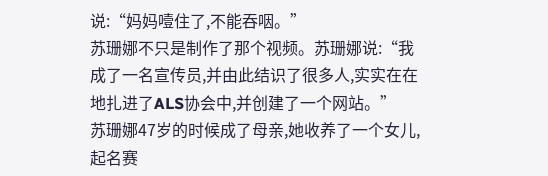说:“妈妈噎住了,不能吞咽。”
苏珊娜不只是制作了那个视频。苏珊娜说:“我成了一名宣传员,并由此结识了很多人,实实在在地扎进了ALS协会中,并创建了一个网站。”
苏珊娜47岁的时候成了母亲,她收养了一个女儿,起名赛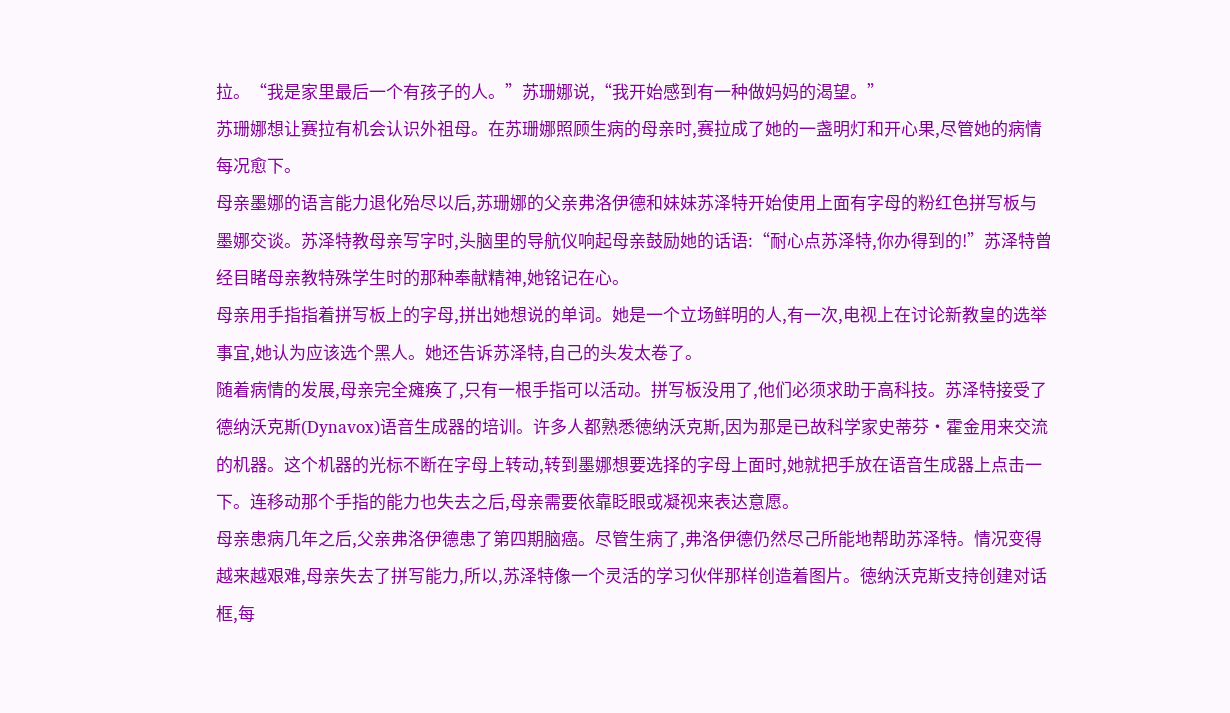拉。“我是家里最后一个有孩子的人。”苏珊娜说,“我开始感到有一种做妈妈的渴望。”
苏珊娜想让赛拉有机会认识外祖母。在苏珊娜照顾生病的母亲时,赛拉成了她的一盏明灯和开心果,尽管她的病情每况愈下。
母亲墨娜的语言能力退化殆尽以后,苏珊娜的父亲弗洛伊德和妹妹苏泽特开始使用上面有字母的粉红色拼写板与墨娜交谈。苏泽特教母亲写字时,头脑里的导航仪响起母亲鼓励她的话语:“耐心点苏泽特,你办得到的!”苏泽特曾经目睹母亲教特殊学生时的那种奉献精神,她铭记在心。
母亲用手指指着拼写板上的字母,拼出她想说的单词。她是一个立场鲜明的人,有一次,电视上在讨论新教皇的选举事宜,她认为应该选个黑人。她还告诉苏泽特,自己的头发太卷了。
随着病情的发展,母亲完全瘫痪了,只有一根手指可以活动。拼写板没用了,他们必须求助于高科技。苏泽特接受了德纳沃克斯(Dynavox)语音生成器的培训。许多人都熟悉徳纳沃克斯,因为那是已故科学家史蒂芬·霍金用来交流的机器。这个机器的光标不断在字母上转动,转到墨娜想要选择的字母上面时,她就把手放在语音生成器上点击一下。连移动那个手指的能力也失去之后,母亲需要依靠眨眼或凝视来表达意愿。
母亲患病几年之后,父亲弗洛伊德患了第四期脑癌。尽管生病了,弗洛伊德仍然尽己所能地帮助苏泽特。情况变得越来越艰难,母亲失去了拼写能力,所以,苏泽特像一个灵活的学习伙伴那样创造着图片。徳纳沃克斯支持创建对话框,每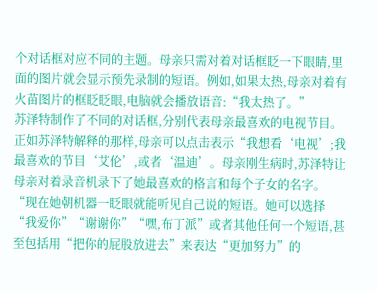个对话框对应不同的主题。母亲只需对着对话框眨一下眼睛,里面的图片就会显示预先录制的短语。例如,如果太热,母亲对着有火苗图片的框眨眨眼,电脑就会播放语音:“我太热了。”
苏泽特制作了不同的对话框,分别代表母亲最喜欢的电视节目。正如苏泽特解释的那样,母亲可以点击表示“我想看‘电视’;我最喜欢的节目‘艾伦’,或者‘温迪’。母亲刚生病时,苏泽特让母亲对着录音机录下了她最喜欢的格言和每个子女的名字。“现在她朝机器一眨眼就能听见自己说的短语。她可以选择“我爱你”“谢谢你”“嘿,布丁派”或者其他任何一个短语,甚至包括用“把你的屁股放进去”来表达“更加努力”的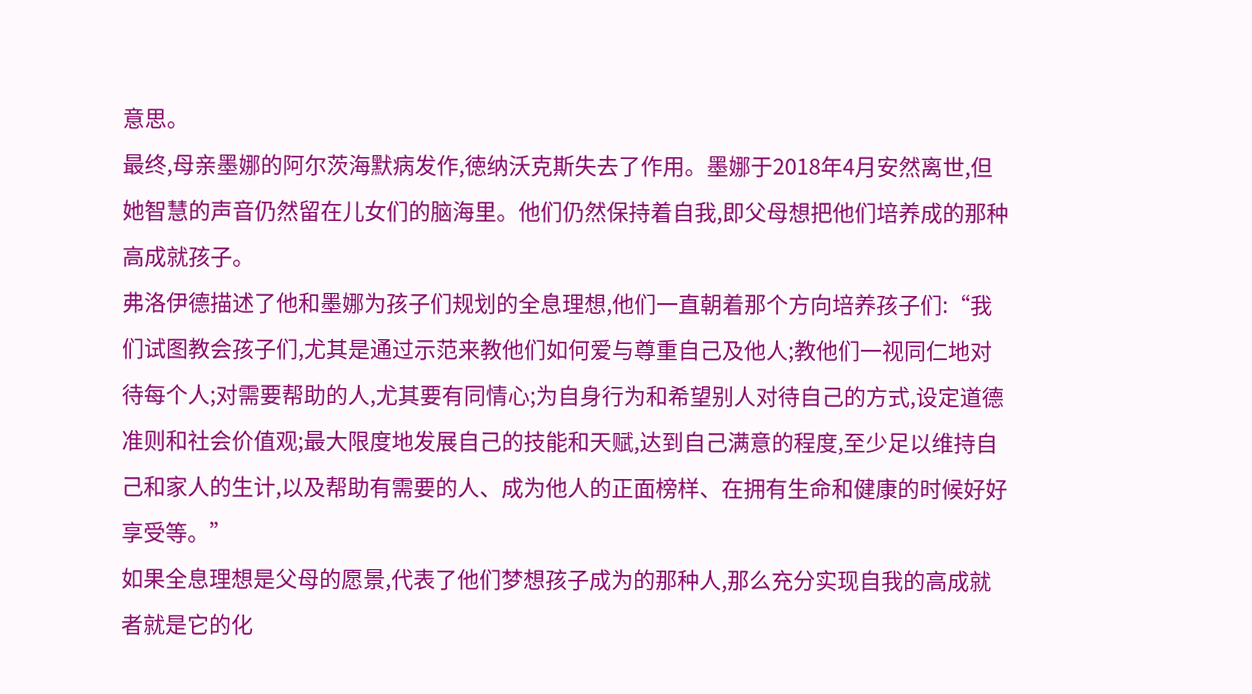意思。
最终,母亲墨娜的阿尔茨海默病发作,徳纳沃克斯失去了作用。墨娜于2018年4月安然离世,但她智慧的声音仍然留在儿女们的脑海里。他们仍然保持着自我,即父母想把他们培养成的那种高成就孩子。
弗洛伊德描述了他和墨娜为孩子们规划的全息理想,他们一直朝着那个方向培养孩子们:“我们试图教会孩子们,尤其是通过示范来教他们如何爱与尊重自己及他人;教他们一视同仁地对待每个人;对需要帮助的人,尤其要有同情心;为自身行为和希望别人对待自己的方式,设定道德准则和社会价值观;最大限度地发展自己的技能和天赋,达到自己满意的程度,至少足以维持自己和家人的生计,以及帮助有需要的人、成为他人的正面榜样、在拥有生命和健康的时候好好享受等。”
如果全息理想是父母的愿景,代表了他们梦想孩子成为的那种人,那么充分实现自我的高成就者就是它的化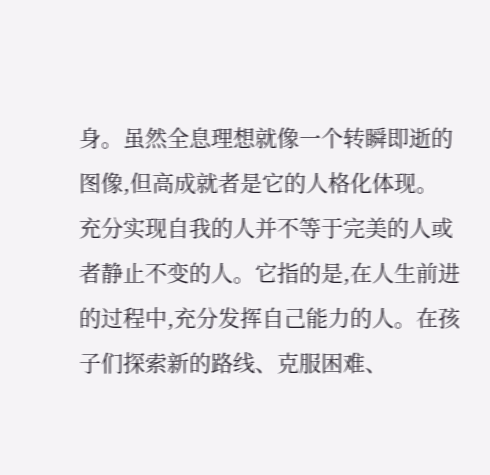身。虽然全息理想就像一个转瞬即逝的图像,但高成就者是它的人格化体现。
充分实现自我的人并不等于完美的人或者静止不变的人。它指的是,在人生前进的过程中,充分发挥自己能力的人。在孩子们探索新的路线、克服困难、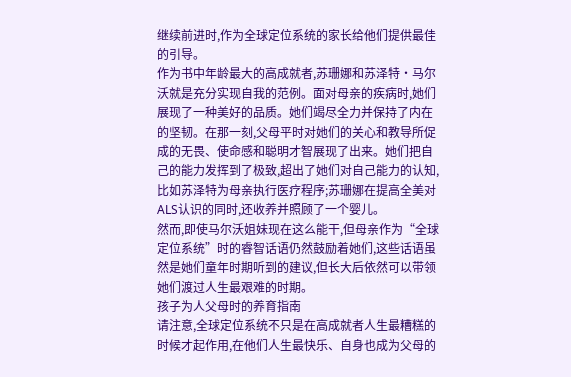继续前进时,作为全球定位系统的家长给他们提供最佳的引导。
作为书中年龄最大的高成就者,苏珊娜和苏泽特·马尔沃就是充分实现自我的范例。面对母亲的疾病时,她们展现了一种美好的品质。她们竭尽全力并保持了内在的坚韧。在那一刻,父母平时对她们的关心和教导所促成的无畏、使命感和聪明才智展现了出来。她们把自己的能力发挥到了极致,超出了她们对自己能力的认知,比如苏泽特为母亲执行医疗程序;苏珊娜在提高全美对ALS认识的同时,还收养并照顾了一个婴儿。
然而,即使马尔沃姐妹现在这么能干,但母亲作为“全球定位系统”时的睿智话语仍然鼓励着她们,这些话语虽然是她们童年时期听到的建议,但长大后依然可以带领她们渡过人生最艰难的时期。
孩子为人父母时的养育指南
请注意,全球定位系统不只是在高成就者人生最糟糕的时候才起作用,在他们人生最快乐、自身也成为父母的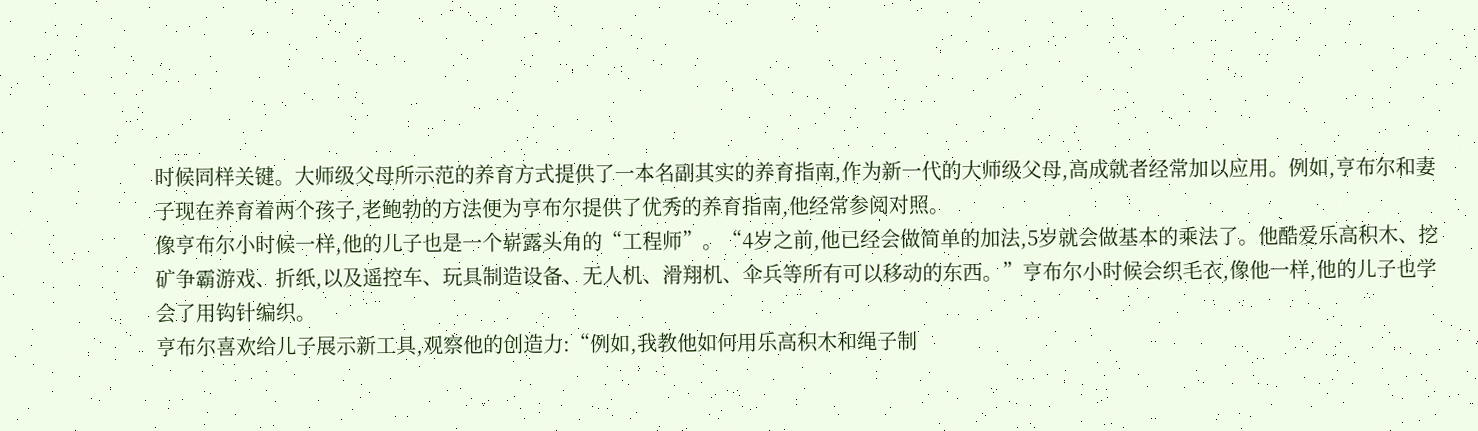时候同样关键。大师级父母所示范的养育方式提供了一本名副其实的养育指南,作为新一代的大师级父母,高成就者经常加以应用。例如,亨布尔和妻子现在养育着两个孩子,老鲍勃的方法便为亨布尔提供了优秀的养育指南,他经常参阅对照。
像亨布尔小时候一样,他的儿子也是一个崭露头角的“工程师”。“4岁之前,他已经会做简单的加法,5岁就会做基本的乘法了。他酷爱乐高积木、挖矿争霸游戏、折纸,以及遥控车、玩具制造设备、无人机、滑翔机、伞兵等所有可以移动的东西。”亨布尔小时候会织毛衣,像他一样,他的儿子也学会了用钩针编织。
亨布尔喜欢给儿子展示新工具,观察他的创造力:“例如,我教他如何用乐高积木和绳子制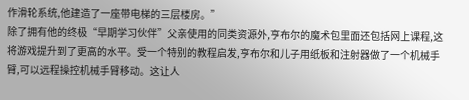作滑轮系统,他建造了一座带电梯的三层楼房。”
除了拥有他的终极“早期学习伙伴”父亲使用的同类资源外,亨布尔的魔术包里面还包括网上课程,这将游戏提升到了更高的水平。受一个特别的教程启发,亨布尔和儿子用纸板和注射器做了一个机械手臂,可以远程操控机械手臂移动。这让人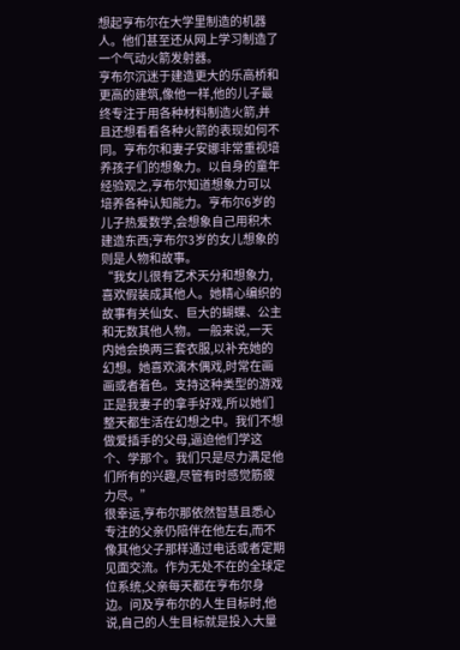想起亨布尔在大学里制造的机器人。他们甚至还从网上学习制造了一个气动火箭发射器。
亨布尔沉迷于建造更大的乐高桥和更高的建筑,像他一样,他的儿子最终专注于用各种材料制造火箭,并且还想看看各种火箭的表现如何不同。亨布尔和妻子安娜非常重视培养孩子们的想象力。以自身的童年经验观之,亨布尔知道想象力可以培养各种认知能力。亨布尔6岁的儿子热爱数学,会想象自己用积木建造东西;亨布尔3岁的女儿想象的则是人物和故事。
“我女儿很有艺术天分和想象力,喜欢假装成其他人。她精心编织的故事有关仙女、巨大的蝴蝶、公主和无数其他人物。一般来说,一天内她会换两三套衣服,以补充她的幻想。她喜欢演木偶戏,时常在画画或者着色。支持这种类型的游戏正是我妻子的拿手好戏,所以她们整天都生活在幻想之中。我们不想做爱插手的父母,逼迫他们学这个、学那个。我们只是尽力满足他们所有的兴趣,尽管有时感觉筋疲力尽。”
很幸运,亨布尔那依然智慧且悉心专注的父亲仍陪伴在他左右,而不像其他父子那样通过电话或者定期见面交流。作为无处不在的全球定位系统,父亲每天都在亨布尔身边。问及亨布尔的人生目标时,他说,自己的人生目标就是投入大量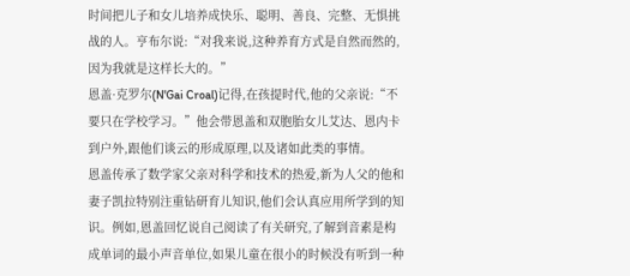时间把儿子和女儿培养成快乐、聪明、善良、完整、无惧挑战的人。亨布尔说:“对我来说,这种养育方式是自然而然的,因为我就是这样长大的。”
恩盖·克罗尔(N'Gai Croal)记得,在孩提时代,他的父亲说:“不要只在学校学习。”他会带恩盖和双胞胎女儿艾达、恩内卡到户外,跟他们谈云的形成原理,以及诸如此类的事情。
恩盖传承了数学家父亲对科学和技术的热爱,新为人父的他和妻子凯拉特别注重钻研育儿知识,他们会认真应用所学到的知识。例如,恩盖回忆说自己阅读了有关研究,了解到音素是构成单词的最小声音单位,如果儿童在很小的时候没有听到一种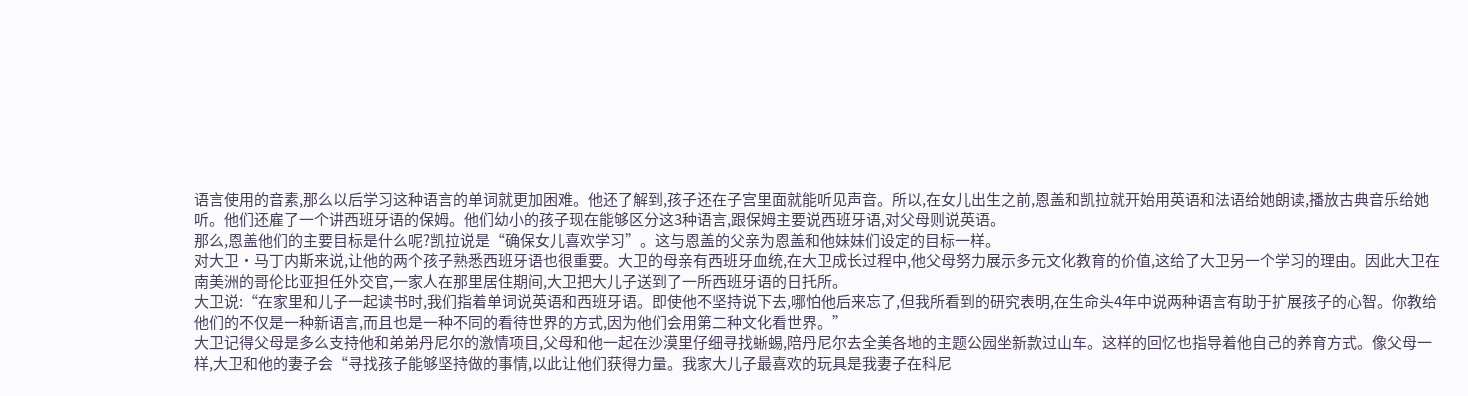语言使用的音素,那么以后学习这种语言的单词就更加困难。他还了解到,孩子还在子宫里面就能听见声音。所以,在女儿出生之前,恩盖和凯拉就开始用英语和法语给她朗读,播放古典音乐给她听。他们还雇了一个讲西班牙语的保姆。他们幼小的孩子现在能够区分这3种语言,跟保姆主要说西班牙语,对父母则说英语。
那么,恩盖他们的主要目标是什么呢?凯拉说是“确保女儿喜欢学习”。这与恩盖的父亲为恩盖和他妹妹们设定的目标一样。
对大卫·马丁内斯来说,让他的两个孩子熟悉西班牙语也很重要。大卫的母亲有西班牙血统,在大卫成长过程中,他父母努力展示多元文化教育的价值,这给了大卫另一个学习的理由。因此大卫在南美洲的哥伦比亚担任外交官,一家人在那里居住期间,大卫把大儿子送到了一所西班牙语的日托所。
大卫说:“在家里和儿子一起读书时,我们指着单词说英语和西班牙语。即使他不坚持说下去,哪怕他后来忘了,但我所看到的研究表明,在生命头4年中说两种语言有助于扩展孩子的心智。你教给他们的不仅是一种新语言,而且也是一种不同的看待世界的方式,因为他们会用第二种文化看世界。”
大卫记得父母是多么支持他和弟弟丹尼尔的激情项目,父母和他一起在沙漠里仔细寻找蜥蜴,陪丹尼尔去全美各地的主题公园坐新款过山车。这样的回忆也指导着他自己的养育方式。像父母一样,大卫和他的妻子会“寻找孩子能够坚持做的事情,以此让他们获得力量。我家大儿子最喜欢的玩具是我妻子在科尼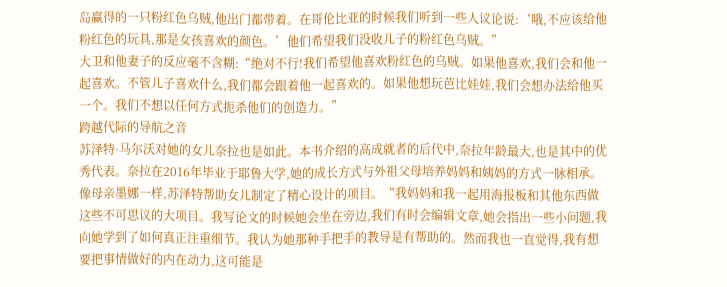岛赢得的一只粉红色乌贼,他出门都带着。在哥伦比亚的时候我们听到一些人议论说:‘哦,不应该给他粉红色的玩具,那是女孩喜欢的颜色。’他们希望我们没收儿子的粉红色乌贼。”
大卫和他妻子的反应毫不含糊:“绝对不行!我们希望他喜欢粉红色的乌贼。如果他喜欢,我们会和他一起喜欢。不管儿子喜欢什么,我们都会跟着他一起喜欢的。如果他想玩芭比娃娃,我们会想办法给他买一个。我们不想以任何方式扼杀他们的创造力。”
跨越代际的导航之音
苏泽特·马尔沃对她的女儿奈拉也是如此。本书介绍的高成就者的后代中,奈拉年龄最大,也是其中的优秀代表。奈拉在2016年毕业于耶鲁大学,她的成长方式与外祖父母培养妈妈和姨妈的方式一脉相承。
像母亲墨娜一样,苏泽特帮助女儿制定了精心设计的项目。“我妈妈和我一起用海报板和其他东西做这些不可思议的大项目。我写论文的时候她会坐在旁边,我们有时会编辑文章,她会指出一些小问题,我向她学到了如何真正注重细节。我认为她那种手把手的教导是有帮助的。然而我也一直觉得,我有想要把事情做好的内在动力,这可能是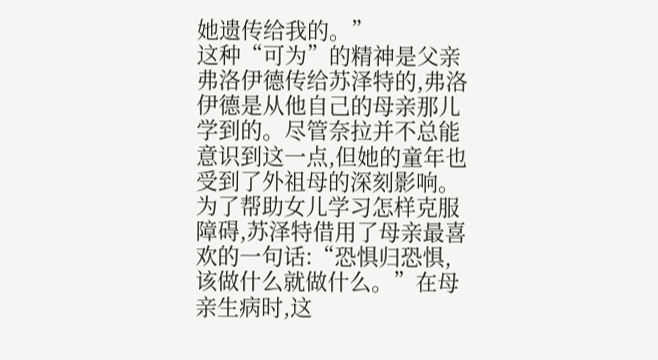她遗传给我的。”
这种“可为”的精神是父亲弗洛伊德传给苏泽特的,弗洛伊德是从他自己的母亲那儿学到的。尽管奈拉并不总能意识到这一点,但她的童年也受到了外祖母的深刻影响。
为了帮助女儿学习怎样克服障碍,苏泽特借用了母亲最喜欢的一句话:“恐惧归恐惧,该做什么就做什么。”在母亲生病时,这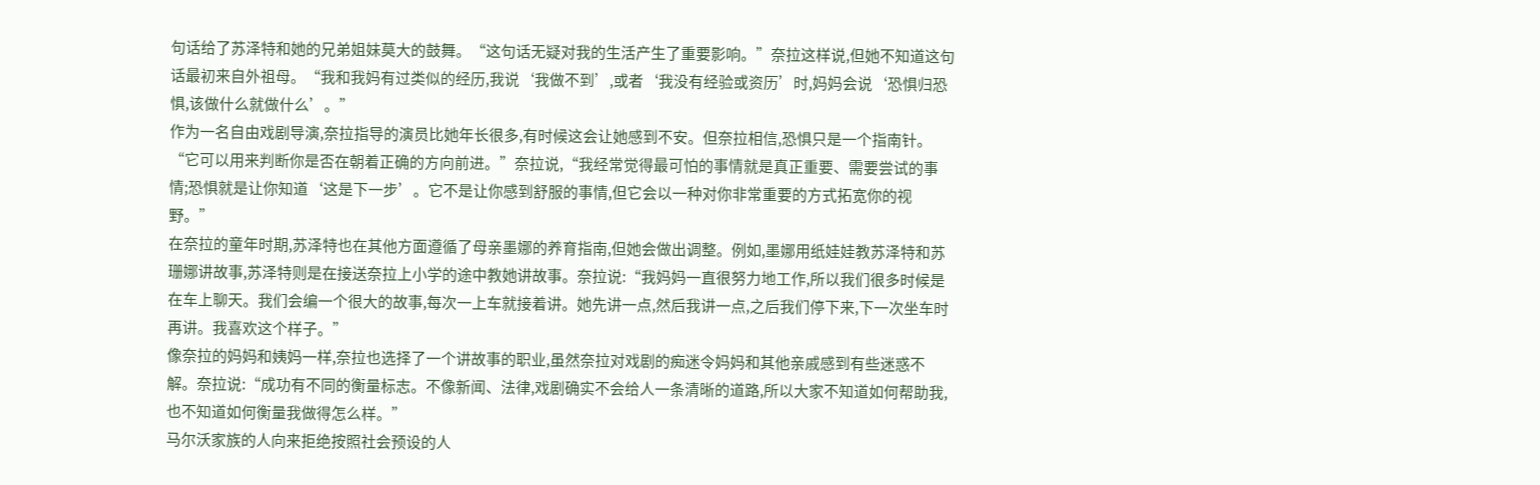句话给了苏泽特和她的兄弟姐妹莫大的鼓舞。“这句话无疑对我的生活产生了重要影响。”奈拉这样说,但她不知道这句话最初来自外祖母。“我和我妈有过类似的经历,我说‘我做不到’,或者‘我没有经验或资历’时,妈妈会说‘恐惧归恐惧,该做什么就做什么’。”
作为一名自由戏剧导演,奈拉指导的演员比她年长很多,有时候这会让她感到不安。但奈拉相信,恐惧只是一个指南针。“它可以用来判断你是否在朝着正确的方向前进。”奈拉说,“我经常觉得最可怕的事情就是真正重要、需要尝试的事情;恐惧就是让你知道‘这是下一步’。它不是让你感到舒服的事情,但它会以一种对你非常重要的方式拓宽你的视野。”
在奈拉的童年时期,苏泽特也在其他方面遵循了母亲墨娜的养育指南,但她会做出调整。例如,墨娜用纸娃娃教苏泽特和苏珊娜讲故事,苏泽特则是在接送奈拉上小学的途中教她讲故事。奈拉说:“我妈妈一直很努力地工作,所以我们很多时候是在车上聊天。我们会编一个很大的故事,每次一上车就接着讲。她先讲一点,然后我讲一点,之后我们停下来,下一次坐车时再讲。我喜欢这个样子。”
像奈拉的妈妈和姨妈一样,奈拉也选择了一个讲故事的职业,虽然奈拉对戏剧的痴迷令妈妈和其他亲戚感到有些迷惑不解。奈拉说:“成功有不同的衡量标志。不像新闻、法律,戏剧确实不会给人一条清晰的道路,所以大家不知道如何帮助我,也不知道如何衡量我做得怎么样。”
马尔沃家族的人向来拒绝按照社会预设的人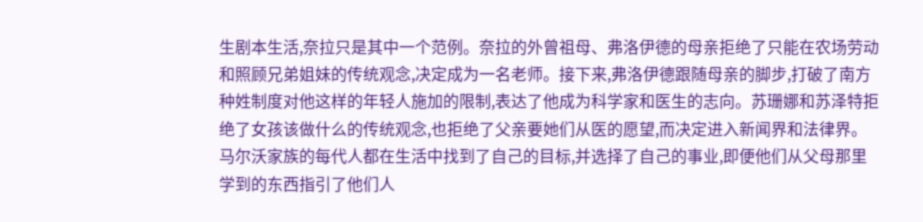生剧本生活,奈拉只是其中一个范例。奈拉的外曾祖母、弗洛伊德的母亲拒绝了只能在农场劳动和照顾兄弟姐妹的传统观念,决定成为一名老师。接下来,弗洛伊德跟随母亲的脚步,打破了南方种姓制度对他这样的年轻人施加的限制,表达了他成为科学家和医生的志向。苏珊娜和苏泽特拒绝了女孩该做什么的传统观念,也拒绝了父亲要她们从医的愿望,而决定进入新闻界和法律界。
马尔沃家族的每代人都在生活中找到了自己的目标,并选择了自己的事业,即便他们从父母那里学到的东西指引了他们人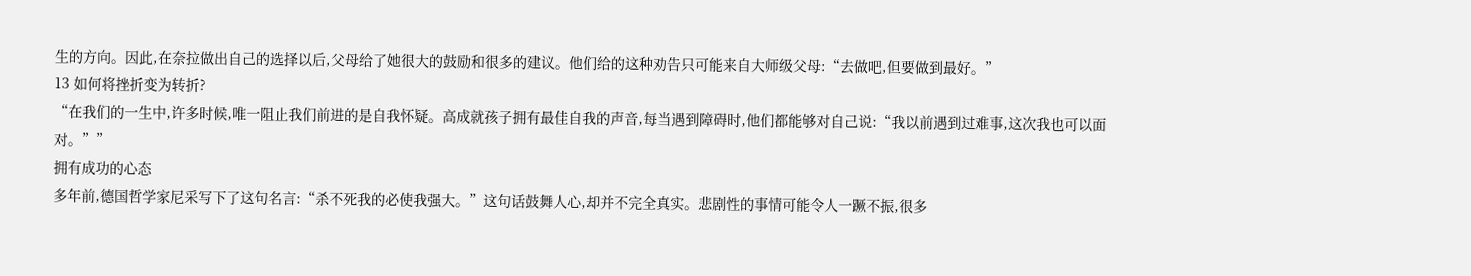生的方向。因此,在奈拉做出自己的选择以后,父母给了她很大的鼓励和很多的建议。他们给的这种劝告只可能来自大师级父母:“去做吧,但要做到最好。”
13 如何将挫折变为转折?
“在我们的一生中,许多时候,唯一阻止我们前进的是自我怀疑。高成就孩子拥有最佳自我的声音,每当遇到障碍时,他们都能够对自己说:“我以前遇到过难事,这次我也可以面对。””
拥有成功的心态
多年前,德国哲学家尼采写下了这句名言:“杀不死我的必使我强大。”这句话鼓舞人心,却并不完全真实。悲剧性的事情可能令人一蹶不振,很多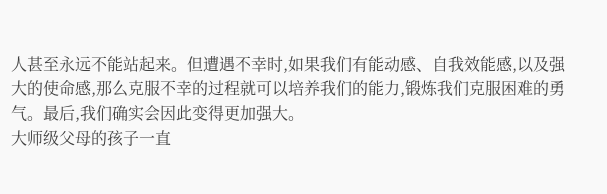人甚至永远不能站起来。但遭遇不幸时,如果我们有能动感、自我效能感,以及强大的使命感,那么克服不幸的过程就可以培养我们的能力,锻炼我们克服困难的勇气。最后,我们确实会因此变得更加强大。
大师级父母的孩子一直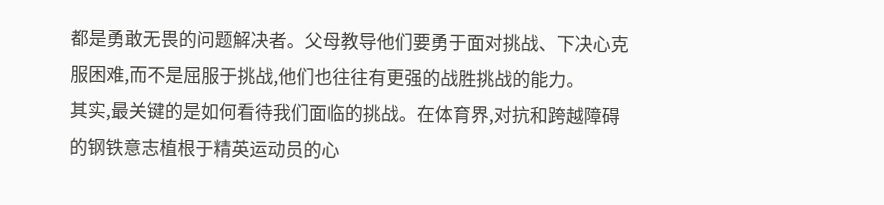都是勇敢无畏的问题解决者。父母教导他们要勇于面对挑战、下决心克服困难,而不是屈服于挑战,他们也往往有更强的战胜挑战的能力。
其实,最关键的是如何看待我们面临的挑战。在体育界,对抗和跨越障碍的钢铁意志植根于精英运动员的心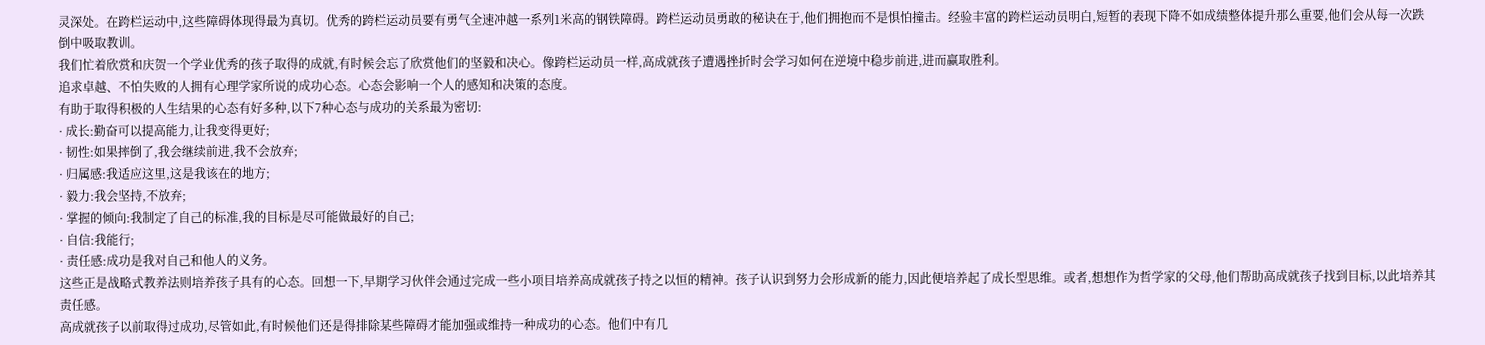灵深处。在跨栏运动中,这些障碍体现得最为真切。优秀的跨栏运动员要有勇气全速冲越一系列1米高的钢铁障碍。跨栏运动员勇敢的秘诀在于,他们拥抱而不是惧怕撞击。经验丰富的跨栏运动员明白,短暂的表现下降不如成绩整体提升那么重要,他们会从每一次跌倒中吸取教训。
我们忙着欣赏和庆贺一个学业优秀的孩子取得的成就,有时候会忘了欣赏他们的坚毅和决心。像跨栏运动员一样,高成就孩子遭遇挫折时会学习如何在逆境中稳步前进,进而赢取胜利。
追求卓越、不怕失败的人拥有心理学家所说的成功心态。心态会影响一个人的感知和决策的态度。
有助于取得积极的人生结果的心态有好多种,以下7种心态与成功的关系最为密切:
· 成长:勤奋可以提高能力,让我变得更好;
· 韧性:如果摔倒了,我会继续前进,我不会放弃;
· 归属感:我适应这里,这是我该在的地方;
· 毅力:我会坚持,不放弃;
· 掌握的倾向:我制定了自己的标准,我的目标是尽可能做最好的自己;
· 自信:我能行;
· 责任感:成功是我对自己和他人的义务。
这些正是战略式教养法则培养孩子具有的心态。回想一下,早期学习伙伴会通过完成一些小项目培养高成就孩子持之以恒的精神。孩子认识到努力会形成新的能力,因此便培养起了成长型思维。或者,想想作为哲学家的父母,他们帮助高成就孩子找到目标,以此培养其责任感。
高成就孩子以前取得过成功,尽管如此,有时候他们还是得排除某些障碍才能加强或维持一种成功的心态。他们中有几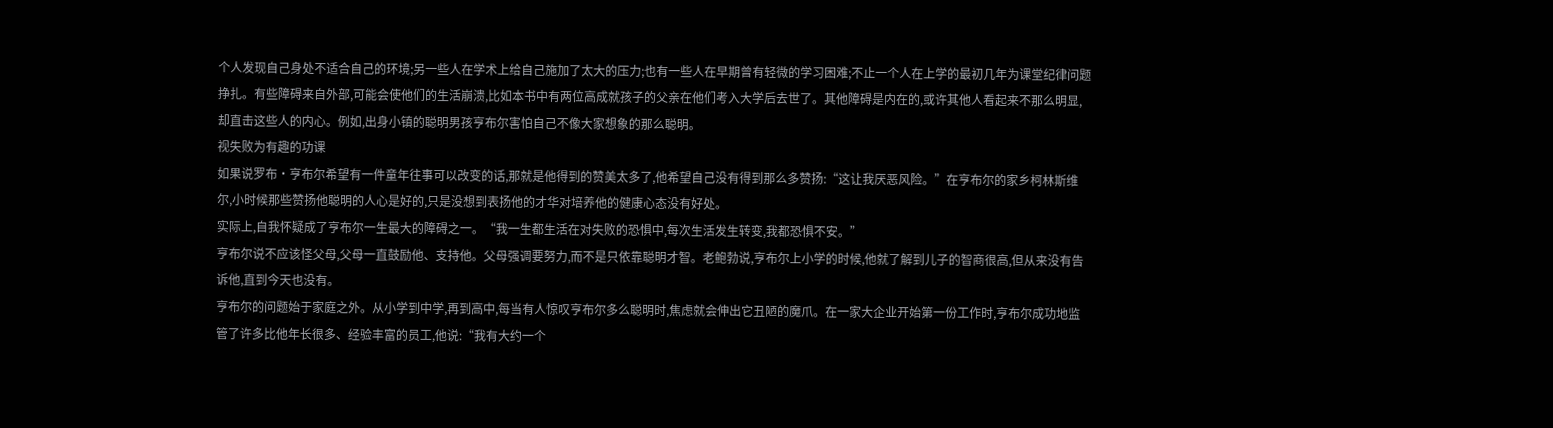个人发现自己身处不适合自己的环境;另一些人在学术上给自己施加了太大的压力;也有一些人在早期曾有轻微的学习困难;不止一个人在上学的最初几年为课堂纪律问题挣扎。有些障碍来自外部,可能会使他们的生活崩溃,比如本书中有两位高成就孩子的父亲在他们考入大学后去世了。其他障碍是内在的,或许其他人看起来不那么明显,却直击这些人的内心。例如,出身小镇的聪明男孩亨布尔害怕自己不像大家想象的那么聪明。
视失败为有趣的功课
如果说罗布·亨布尔希望有一件童年往事可以改变的话,那就是他得到的赞美太多了,他希望自己没有得到那么多赞扬:“这让我厌恶风险。”在亨布尔的家乡柯林斯维尔,小时候那些赞扬他聪明的人心是好的,只是没想到表扬他的才华对培养他的健康心态没有好处。
实际上,自我怀疑成了亨布尔一生最大的障碍之一。“我一生都生活在对失败的恐惧中,每次生活发生转变,我都恐惧不安。”
亨布尔说不应该怪父母,父母一直鼓励他、支持他。父母强调要努力,而不是只依靠聪明才智。老鲍勃说,亨布尔上小学的时候,他就了解到儿子的智商很高,但从来没有告诉他,直到今天也没有。
亨布尔的问题始于家庭之外。从小学到中学,再到高中,每当有人惊叹亨布尔多么聪明时,焦虑就会伸出它丑陋的魔爪。在一家大企业开始第一份工作时,亨布尔成功地监管了许多比他年长很多、经验丰富的员工,他说:“我有大约一个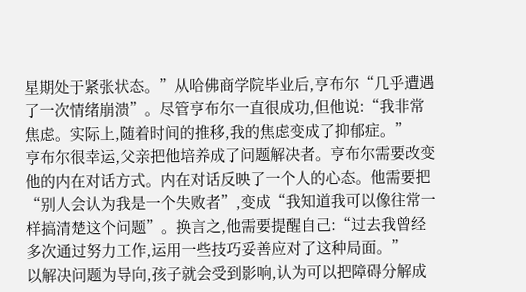星期处于紧张状态。”从哈佛商学院毕业后,亨布尔“几乎遭遇了一次情绪崩溃”。尽管亨布尔一直很成功,但他说:“我非常焦虑。实际上,随着时间的推移,我的焦虑变成了抑郁症。”
亨布尔很幸运,父亲把他培养成了问题解决者。亨布尔需要改变他的内在对话方式。内在对话反映了一个人的心态。他需要把“别人会认为我是一个失败者”,变成“我知道我可以像往常一样搞清楚这个问题”。换言之,他需要提醒自己:“过去我曾经多次通过努力工作,运用一些技巧妥善应对了这种局面。”
以解决问题为导向,孩子就会受到影响,认为可以把障碍分解成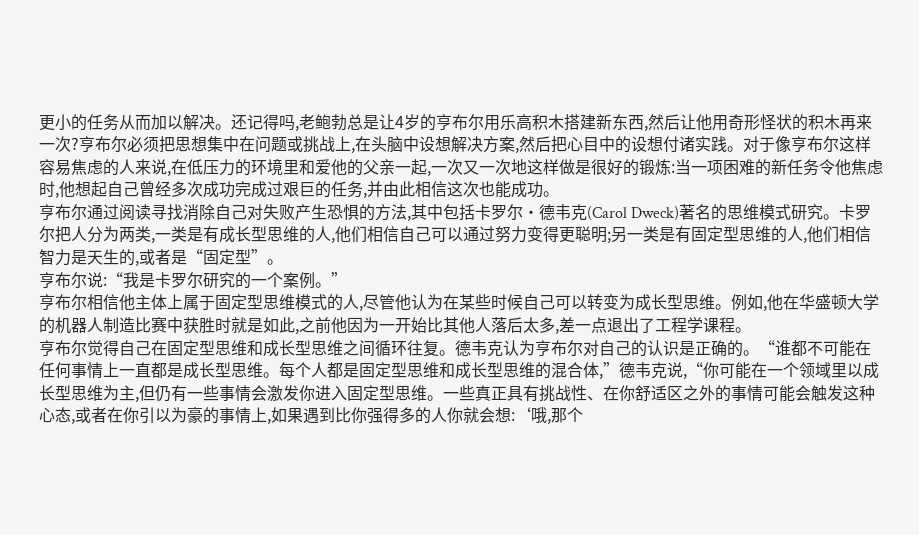更小的任务从而加以解决。还记得吗,老鲍勃总是让4岁的亨布尔用乐高积木搭建新东西,然后让他用奇形怪状的积木再来一次?亨布尔必须把思想集中在问题或挑战上,在头脑中设想解决方案,然后把心目中的设想付诸实践。对于像亨布尔这样容易焦虑的人来说,在低压力的环境里和爱他的父亲一起,一次又一次地这样做是很好的锻炼:当一项困难的新任务令他焦虑时,他想起自己曾经多次成功完成过艰巨的任务,并由此相信这次也能成功。
亨布尔通过阅读寻找消除自己对失败产生恐惧的方法,其中包括卡罗尔·德韦克(Carol Dweck)著名的思维模式研究。卡罗尔把人分为两类,一类是有成长型思维的人,他们相信自己可以通过努力变得更聪明;另一类是有固定型思维的人,他们相信智力是天生的,或者是“固定型”。
亨布尔说:“我是卡罗尔研究的一个案例。”
亨布尔相信他主体上属于固定型思维模式的人,尽管他认为在某些时候自己可以转变为成长型思维。例如,他在华盛顿大学的机器人制造比赛中获胜时就是如此,之前他因为一开始比其他人落后太多,差一点退出了工程学课程。
亨布尔觉得自己在固定型思维和成长型思维之间循环往复。德韦克认为亨布尔对自己的认识是正确的。“谁都不可能在任何事情上一直都是成长型思维。每个人都是固定型思维和成长型思维的混合体,”德韦克说,“你可能在一个领域里以成长型思维为主,但仍有一些事情会激发你进入固定型思维。一些真正具有挑战性、在你舒适区之外的事情可能会触发这种心态,或者在你引以为豪的事情上,如果遇到比你强得多的人你就会想:‘哦,那个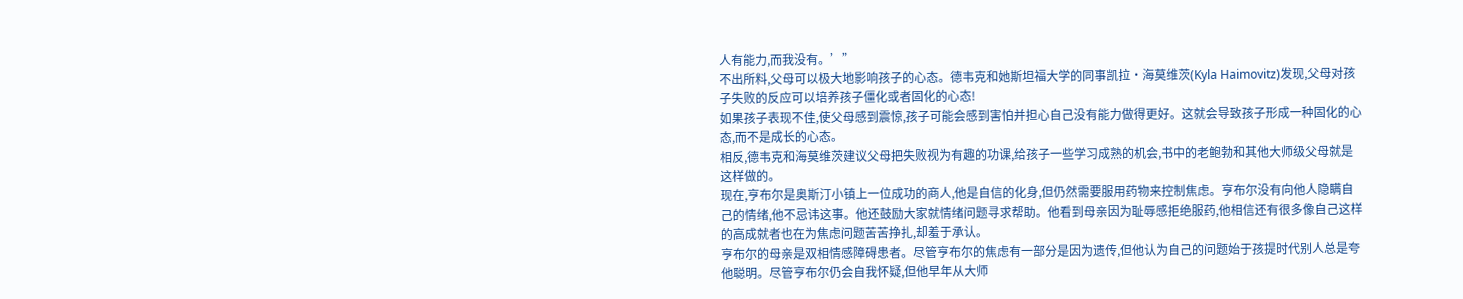人有能力,而我没有。’”
不出所料,父母可以极大地影响孩子的心态。德韦克和她斯坦福大学的同事凯拉·海莫维茨(Kyla Haimovitz)发现,父母对孩子失败的反应可以培养孩子僵化或者固化的心态!
如果孩子表现不佳,使父母感到震惊,孩子可能会感到害怕并担心自己没有能力做得更好。这就会导致孩子形成一种固化的心态,而不是成长的心态。
相反,德韦克和海莫维茨建议父母把失败视为有趣的功课,给孩子一些学习成熟的机会,书中的老鲍勃和其他大师级父母就是这样做的。
现在,亨布尔是奥斯汀小镇上一位成功的商人,他是自信的化身,但仍然需要服用药物来控制焦虑。亨布尔没有向他人隐瞒自己的情绪,他不忌讳这事。他还鼓励大家就情绪问题寻求帮助。他看到母亲因为耻辱感拒绝服药,他相信还有很多像自己这样的高成就者也在为焦虑问题苦苦挣扎,却羞于承认。
亨布尔的母亲是双相情感障碍患者。尽管亨布尔的焦虑有一部分是因为遗传,但他认为自己的问题始于孩提时代别人总是夸他聪明。尽管亨布尔仍会自我怀疑,但他早年从大师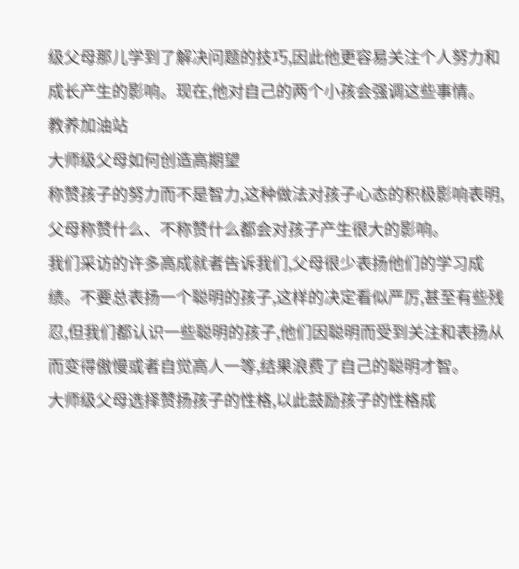级父母那儿学到了解决问题的技巧,因此他更容易关注个人努力和成长产生的影响。现在,他对自己的两个小孩会强调这些事情。
教养加油站
大师级父母如何创造高期望
称赞孩子的努力而不是智力,这种做法对孩子心态的积极影响表明,父母称赞什么、不称赞什么都会对孩子产生很大的影响。
我们采访的许多高成就者告诉我们,父母很少表扬他们的学习成绩。不要总表扬一个聪明的孩子,这样的决定看似严厉,甚至有些残忍,但我们都认识一些聪明的孩子,他们因聪明而受到关注和表扬从而变得傲慢或者自觉高人一等,结果浪费了自己的聪明才智。
大师级父母选择赞扬孩子的性格,以此鼓励孩子的性格成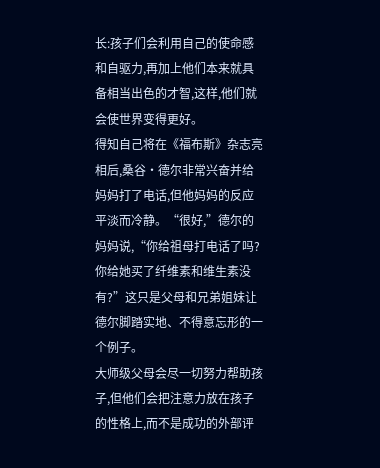长:孩子们会利用自己的使命感和自驱力,再加上他们本来就具备相当出色的才智,这样,他们就会使世界变得更好。
得知自己将在《福布斯》杂志亮相后,桑谷·德尔非常兴奋并给妈妈打了电话,但他妈妈的反应平淡而冷静。“很好,”德尔的妈妈说,“你给祖母打电话了吗?你给她买了纤维素和维生素没有?”这只是父母和兄弟姐妹让德尔脚踏实地、不得意忘形的一个例子。
大师级父母会尽一切努力帮助孩子,但他们会把注意力放在孩子的性格上,而不是成功的外部评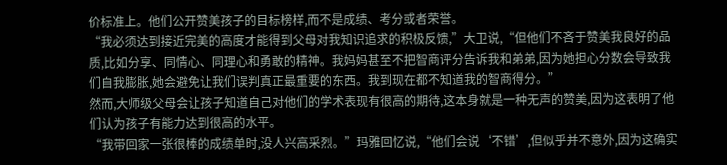价标准上。他们公开赞美孩子的目标榜样,而不是成绩、考分或者荣誉。
“我必须达到接近完美的高度才能得到父母对我知识追求的积极反馈,”大卫说,“但他们不吝于赞美我良好的品质,比如分享、同情心、同理心和勇敢的精神。我妈妈甚至不把智商评分告诉我和弟弟,因为她担心分数会导致我们自我膨胀,她会避免让我们误判真正最重要的东西。我到现在都不知道我的智商得分。”
然而,大师级父母会让孩子知道自己对他们的学术表现有很高的期待,这本身就是一种无声的赞美,因为这表明了他们认为孩子有能力达到很高的水平。
“我带回家一张很棒的成绩单时,没人兴高采烈。”玛雅回忆说,“他们会说‘不错’,但似乎并不意外,因为这确实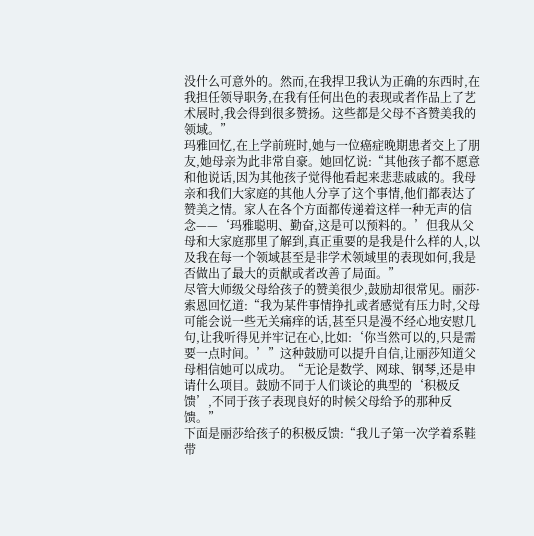没什么可意外的。然而,在我捍卫我认为正确的东西时,在我担任领导职务,在我有任何出色的表现或者作品上了艺术展时,我会得到很多赞扬。这些都是父母不吝赞美我的领域。”
玛雅回忆,在上学前班时,她与一位癌症晚期患者交上了朋友,她母亲为此非常自豪。她回忆说:“其他孩子都不愿意和他说话,因为其他孩子觉得他看起来悲悲戚戚的。我母亲和我们大家庭的其他人分享了这个事情,他们都表达了赞美之情。家人在各个方面都传递着这样一种无声的信念——‘玛雅聪明、勤奋,这是可以预料的。’但我从父母和大家庭那里了解到,真正重要的是我是什么样的人,以及我在每一个领域甚至是非学术领域里的表现如何,我是否做出了最大的贡献或者改善了局面。”
尽管大师级父母给孩子的赞美很少,鼓励却很常见。丽莎·索恩回忆道:“我为某件事情挣扎或者感觉有压力时,父母可能会说一些无关痛痒的话,甚至只是漫不经心地安慰几句,让我听得见并牢记在心,比如:‘你当然可以的,只是需要一点时间。’”这种鼓励可以提升自信,让丽莎知道父母相信她可以成功。“无论是数学、网球、钢琴,还是申请什么项目。鼓励不同于人们谈论的典型的‘积极反馈’,不同于孩子表现良好的时候父母给予的那种反馈。”
下面是丽莎给孩子的积极反馈:“我儿子第一次学着系鞋带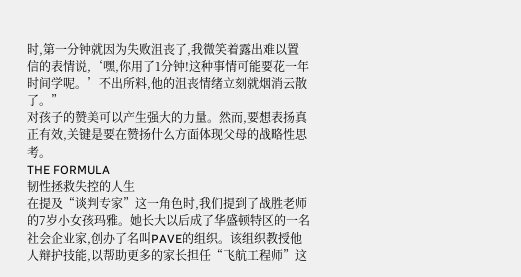时,第一分钟就因为失败沮丧了,我微笑着露出难以置信的表情说,‘嘿,你用了1分钟!这种事情可能要花一年时间学呢。’不出所料,他的沮丧情绪立刻就烟消云散了。”
对孩子的赞美可以产生强大的力量。然而,要想表扬真正有效,关键是要在赞扬什么方面体现父母的战略性思考。
THE FORMULA
韧性拯救失控的人生
在提及“谈判专家”这一角色时,我们提到了战胜老师的7岁小女孩玛雅。她长大以后成了华盛顿特区的一名社会企业家,创办了名叫PAVE的组织。该组织教授他人辩护技能,以帮助更多的家长担任“飞航工程师”这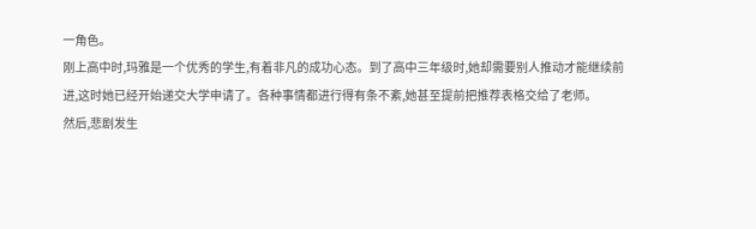一角色。
刚上高中时,玛雅是一个优秀的学生,有着非凡的成功心态。到了高中三年级时,她却需要别人推动才能继续前进,这时她已经开始递交大学申请了。各种事情都进行得有条不紊,她甚至提前把推荐表格交给了老师。
然后,悲剧发生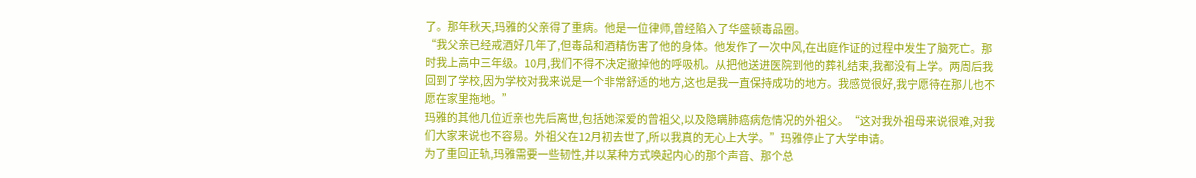了。那年秋天,玛雅的父亲得了重病。他是一位律师,曾经陷入了华盛顿毒品圈。
“我父亲已经戒酒好几年了,但毒品和酒精伤害了他的身体。他发作了一次中风,在出庭作证的过程中发生了脑死亡。那时我上高中三年级。10月,我们不得不决定撤掉他的呼吸机。从把他送进医院到他的葬礼结束,我都没有上学。两周后我回到了学校,因为学校对我来说是一个非常舒适的地方,这也是我一直保持成功的地方。我感觉很好,我宁愿待在那儿也不愿在家里拖地。”
玛雅的其他几位近亲也先后离世,包括她深爱的曾祖父,以及隐瞒肺癌病危情况的外祖父。“这对我外祖母来说很难,对我们大家来说也不容易。外祖父在12月初去世了,所以我真的无心上大学。”玛雅停止了大学申请。
为了重回正轨,玛雅需要一些韧性,并以某种方式唤起内心的那个声音、那个总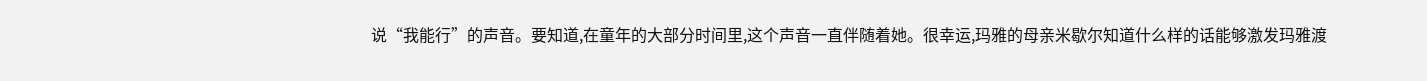说“我能行”的声音。要知道,在童年的大部分时间里,这个声音一直伴随着她。很幸运,玛雅的母亲米歇尔知道什么样的话能够激发玛雅渡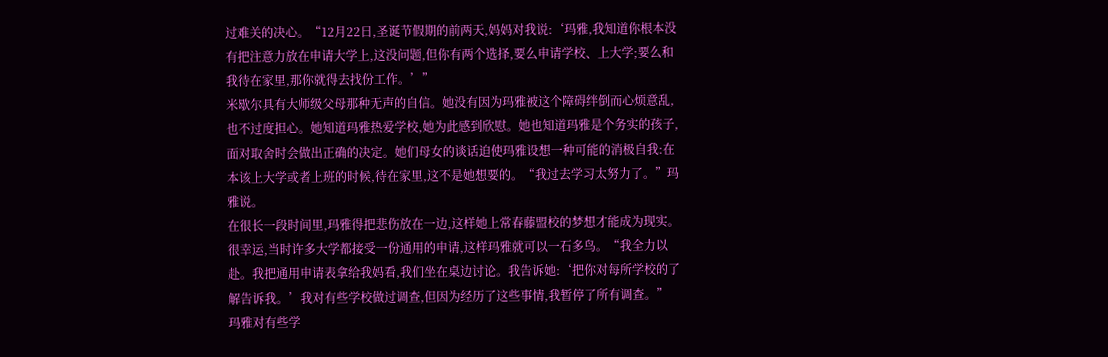过难关的决心。“12月22日,圣诞节假期的前两天,妈妈对我说:‘玛雅,我知道你根本没有把注意力放在申请大学上,这没问题,但你有两个选择,要么申请学校、上大学;要么和我待在家里,那你就得去找份工作。’”
米歇尔具有大师级父母那种无声的自信。她没有因为玛雅被这个障碍绊倒而心烦意乱,也不过度担心。她知道玛雅热爱学校,她为此感到欣慰。她也知道玛雅是个务实的孩子,面对取舍时会做出正确的决定。她们母女的谈话迫使玛雅设想一种可能的消极自我:在本该上大学或者上班的时候,待在家里,这不是她想要的。“我过去学习太努力了。”玛雅说。
在很长一段时间里,玛雅得把悲伤放在一边,这样她上常春藤盟校的梦想才能成为现实。很幸运,当时许多大学都接受一份通用的申请,这样玛雅就可以一石多鸟。“我全力以赴。我把通用申请表拿给我妈看,我们坐在桌边讨论。我告诉她:‘把你对每所学校的了解告诉我。’我对有些学校做过调查,但因为经历了这些事情,我暂停了所有调查。”
玛雅对有些学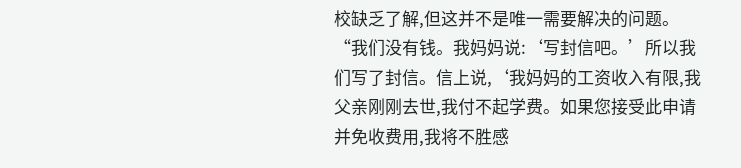校缺乏了解,但这并不是唯一需要解决的问题。“我们没有钱。我妈妈说:‘写封信吧。’所以我们写了封信。信上说,‘我妈妈的工资收入有限,我父亲刚刚去世,我付不起学费。如果您接受此申请并免收费用,我将不胜感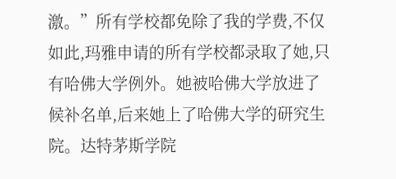激。”所有学校都免除了我的学费,不仅如此,玛雅申请的所有学校都录取了她,只有哈佛大学例外。她被哈佛大学放进了候补名单,后来她上了哈佛大学的研究生院。达特茅斯学院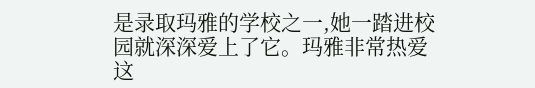是录取玛雅的学校之一,她一踏进校园就深深爱上了它。玛雅非常热爱这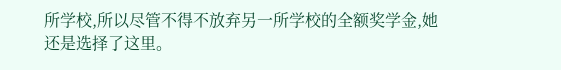所学校,所以尽管不得不放弃另一所学校的全额奖学金,她还是选择了这里。